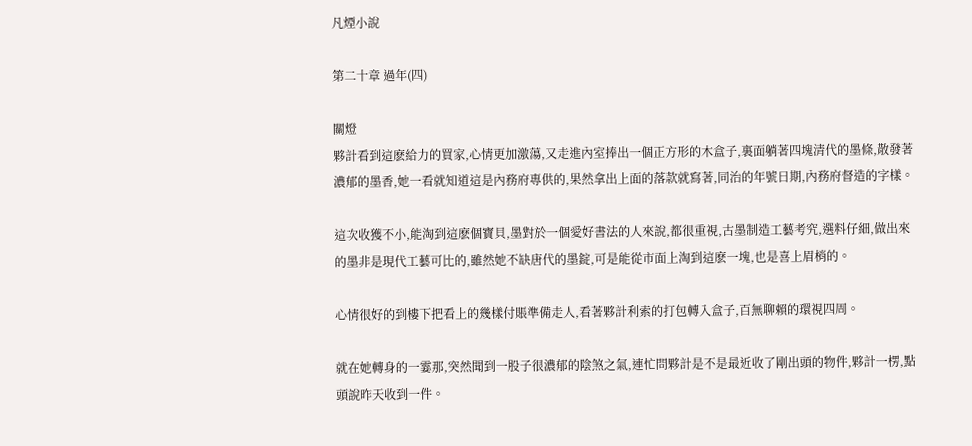凡煙小說

第二十章 過年(四)

關燈
夥計看到這麽給力的買家,心情更加激蕩,又走進內室捧出一個正方形的木盒子,裏面躺著四塊清代的墨條,散發著濃郁的墨香,她一看就知道這是內務府專供的,果然拿出上面的落款就寫著,同治的年號日期,內務府督造的字樣。

這次收獲不小,能淘到這麽個寶貝,墨對於一個愛好書法的人來說,都很重視,古墨制造工藝考究,選料仔細,做出來的墨非是現代工藝可比的,雖然她不缺唐代的墨錠,可是能從市面上淘到這麽一塊,也是喜上眉梢的。

心情很好的到樓下把看上的幾樣付賬準備走人,看著夥計利索的打包轉入盒子,百無聊賴的環視四周。

就在她轉身的一霎那,突然聞到一股子很濃郁的陰煞之氣,連忙問夥計是不是最近收了剛出頭的物件,夥計一楞,點頭說昨天收到一件。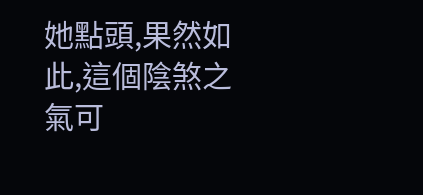她點頭,果然如此,這個陰煞之氣可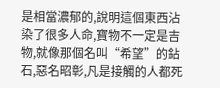是相當濃郁的,說明這個東西沾染了很多人命,寶物不一定是吉物,就像那個名叫“希望”的鉆石,惡名昭彰,凡是接觸的人都死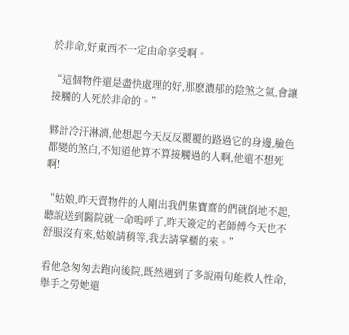於非命,好東西不一定由命享受啊。

“這個物件還是盡快處理的好,那麽濃郁的陰煞之氣,會讓接觸的人死於非命的。”

夥計冷汗淋漓,他想起今天反反覆覆的路過它的身邊,臉色都變的煞白,不知道他算不算接觸過的人啊,他還不想死啊!

“姑娘,昨天賣物件的人剛出我們集寶齋的們就倒地不起,聽說送到醫院就一命嗚呼了,昨天簽定的老師傅今天也不舒服沒有來,姑娘請稍等,我去請掌櫃的來。”

看他急匆匆去跑向後院,既然遇到了多說兩句能救人性命,舉手之勞她還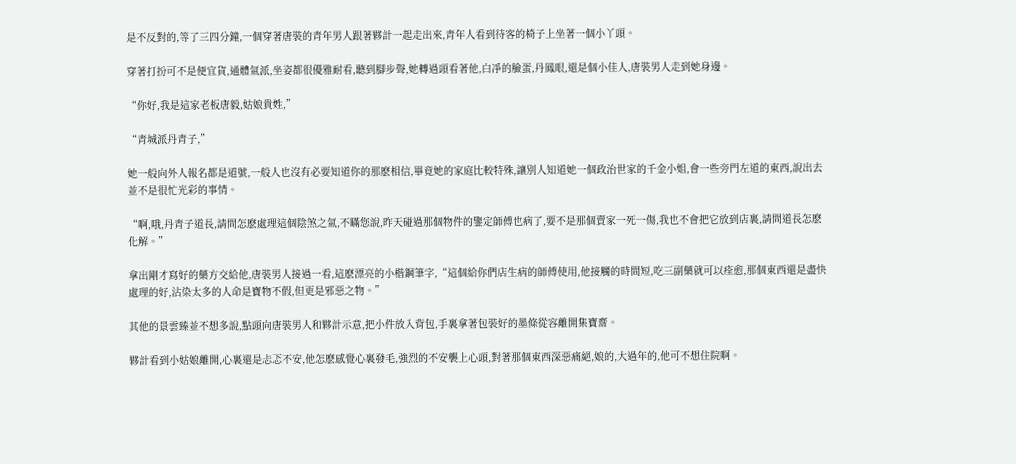是不反對的,等了三四分鐘,一個穿著唐裝的青年男人跟著夥計一起走出來,青年人看到待客的椅子上坐著一個小丫頭。

穿著打扮可不是便宜貨,通體氣派,坐姿都很優雅耐看,聽到腳步聲,她轉過頭看著他,白凈的臉蛋,丹鳳眼,還是個小佳人,唐裝男人走到她身邊。

“你好,我是這家老板唐毅,姑娘貴姓,”

“青城派丹青子,”

她一般向外人報名都是道號,一般人也沒有必要知道你的那麽相信,畢竟她的家庭比較特殊,讓別人知道她一個政治世家的千金小姐,會一些旁門左道的東西,說出去並不是很忙光彩的事情。

“啊,哦,丹青子道長,請問怎麽處理這個陰煞之氣,不瞞您說,昨天碰過那個物件的鑒定師傅也病了,要不是那個賣家一死一傷,我也不會把它放到店裏,請問道長怎麽化解。”

拿出剛才寫好的藥方交給他,唐裝男人接過一看,這麽漂亮的小楷鋼筆字,“這個給你們店生病的師傅使用,他接觸的時間短,吃三副藥就可以痊愈,那個東西還是盡快處理的好,沾染太多的人命是寶物不假,但更是邪惡之物。”

其他的景雲臻並不想多說,點頭向唐裝男人和夥計示意,把小件放入背包,手裏拿著包裝好的墨條從容離開集寶齋。

夥計看到小姑娘離開,心裏還是忐忑不安,他怎麽感覺心裏發毛,強烈的不安襲上心頭,對著那個東西深惡痛絕,娘的,大過年的,他可不想住院啊。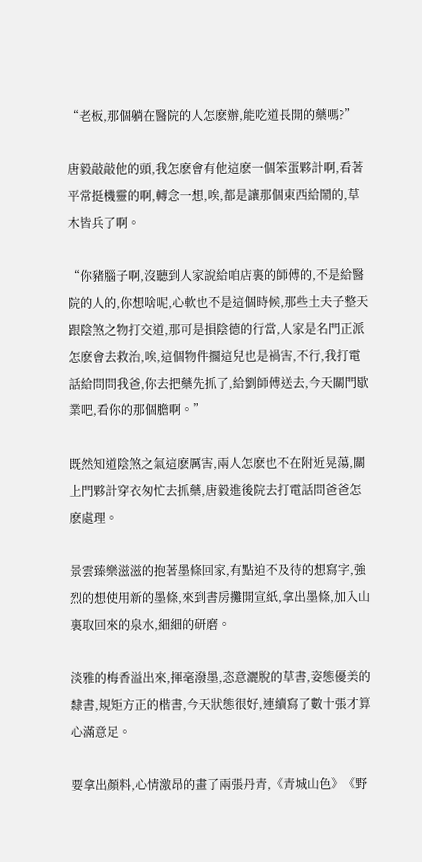“老板,那個躺在醫院的人怎麽辦,能吃道長開的藥嗎?”

唐毅敲敲他的頭,我怎麽會有他這麽一個笨蛋夥計啊,看著平常挺機靈的啊,轉念一想,唉,都是讓那個東西給鬧的,草木皆兵了啊。

“你豬腦子啊,沒聽到人家說給咱店裏的師傅的,不是給醫院的人的,你想啥呢,心軟也不是這個時候,那些土夫子整天跟陰煞之物打交道,那可是損陰德的行當,人家是名門正派怎麽會去救治,唉,這個物件擱這兒也是禍害,不行,我打電話給問問我爸,你去把藥先抓了,給劉師傅送去,今天關門歇業吧,看你的那個膽啊。”

既然知道陰煞之氣這麽厲害,兩人怎麽也不在附近晃蕩,關上門夥計穿衣匆忙去抓藥,唐毅進後院去打電話問爸爸怎麽處理。

景雲臻樂滋滋的抱著墨條回家,有點迫不及待的想寫字,強烈的想使用新的墨條,來到書房攤開宣紙,拿出墨條,加入山裏取回來的泉水,細細的研磨。

淡雅的梅香溢出來,揮毫潑墨,恣意灑脫的草書,姿態優美的隸書,規矩方正的楷書,今天狀態很好,連續寫了數十張才算心滿意足。

要拿出顏料,心情激昂的畫了兩張丹青,《青城山色》《野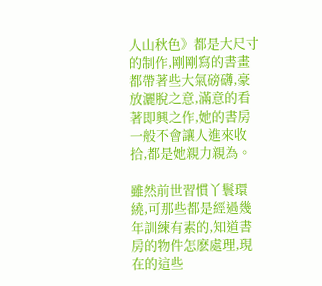人山秋色》都是大尺寸的制作,剛剛寫的書畫都帶著些大氣磅礴,豪放灑脫之意,滿意的看著即興之作,她的書房一般不會讓人進來收拾,都是她親力親為。

雖然前世習慣丫鬟環繞,可那些都是經過幾年訓練有素的,知道書房的物件怎麽處理,現在的這些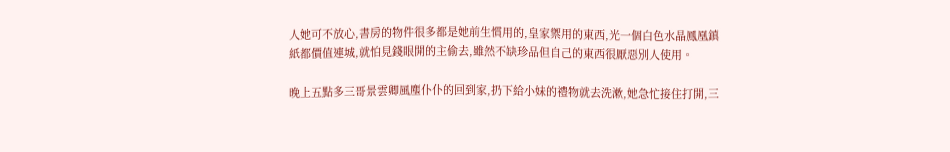人她可不放心,書房的物件很多都是她前生慣用的,皇家禦用的東西,光一個白色水晶鳳凰鎮紙都價值連城,就怕見錢眼開的主偷去,雖然不缺珍品但自己的東西很厭惡別人使用。

晚上五點多三哥景雲卿風塵仆仆的回到家,扔下給小妹的禮物就去洗漱,她急忙接住打開,三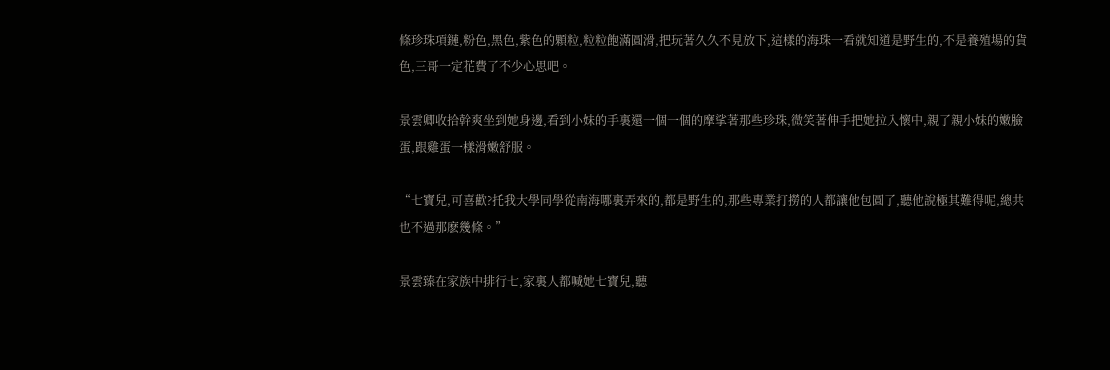條珍珠項鏈,粉色,黑色,紫色的顆粒,粒粒飽滿圓滑,把玩著久久不見放下,這樣的海珠一看就知道是野生的,不是養殖場的貨色,三哥一定花費了不少心思吧。

景雲卿收拾幹爽坐到她身邊,看到小妹的手裏還一個一個的摩挲著那些珍珠,微笑著伸手把她拉入懷中,親了親小妹的嫩臉蛋,跟雞蛋一樣滑嫩舒服。

“七寶兒,可喜歡?托我大學同學從南海哪裏弄來的,都是野生的,那些專業打撈的人都讓他包圓了,聽他說極其難得呢,總共也不過那麽幾條。”

景雲臻在家族中排行七,家裏人都喊她七寶兒,聽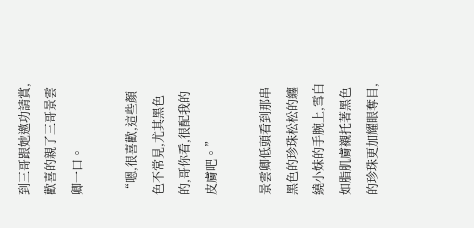到三哥跟她邀功請賞,歡喜的親了三哥景雲卿一口。

“嗯,很喜歡,這些顏色不常見,尤其黑色的,哥你看,很配我的皮膚吧。”

景雲卿低頭看到那串黑色的珍珠松松的纏繞小妹的手腕上,雪白如脂肌膚襯托著黑色的珍珠更加耀眼奪目,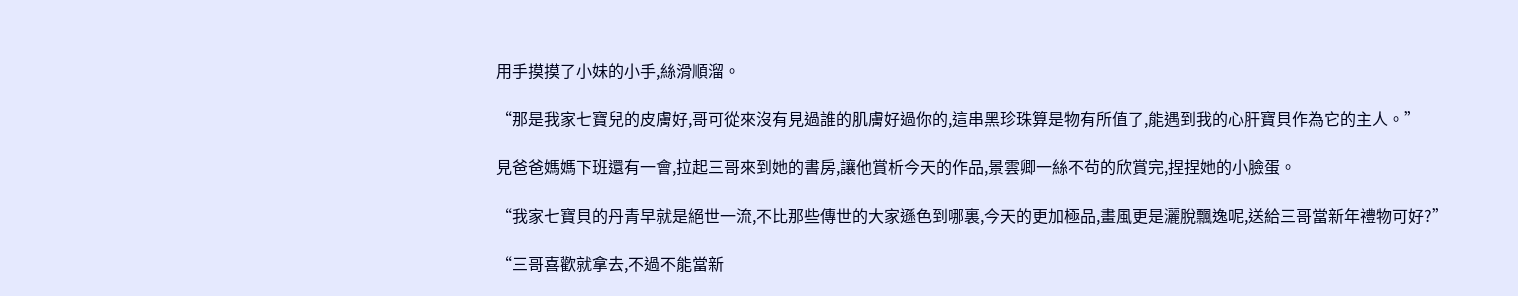用手摸摸了小妹的小手,絲滑順溜。

“那是我家七寶兒的皮膚好,哥可從來沒有見過誰的肌膚好過你的,這串黑珍珠算是物有所值了,能遇到我的心肝寶貝作為它的主人。”

見爸爸媽媽下班還有一會,拉起三哥來到她的書房,讓他賞析今天的作品,景雲卿一絲不茍的欣賞完,捏捏她的小臉蛋。

“我家七寶貝的丹青早就是絕世一流,不比那些傳世的大家遜色到哪裏,今天的更加極品,畫風更是灑脫飄逸呢,送給三哥當新年禮物可好?”

“三哥喜歡就拿去,不過不能當新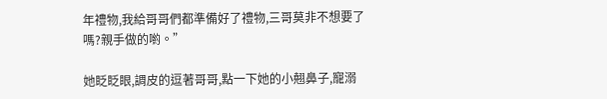年禮物,我給哥哥們都準備好了禮物,三哥莫非不想要了嗎?親手做的喲。”

她眨眨眼,調皮的逗著哥哥,點一下她的小翹鼻子,寵溺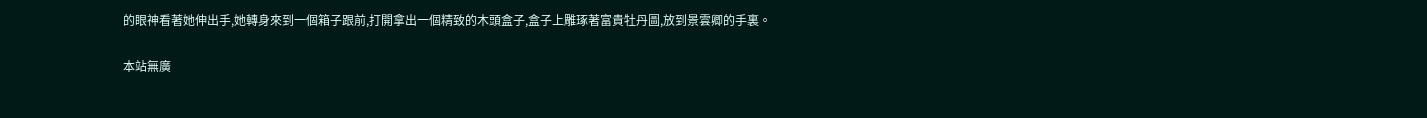的眼神看著她伸出手,她轉身來到一個箱子跟前,打開拿出一個精致的木頭盒子,盒子上雕琢著富貴牡丹圖,放到景雲卿的手裏。

本站無廣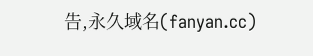告,永久域名(fanyan.cc)